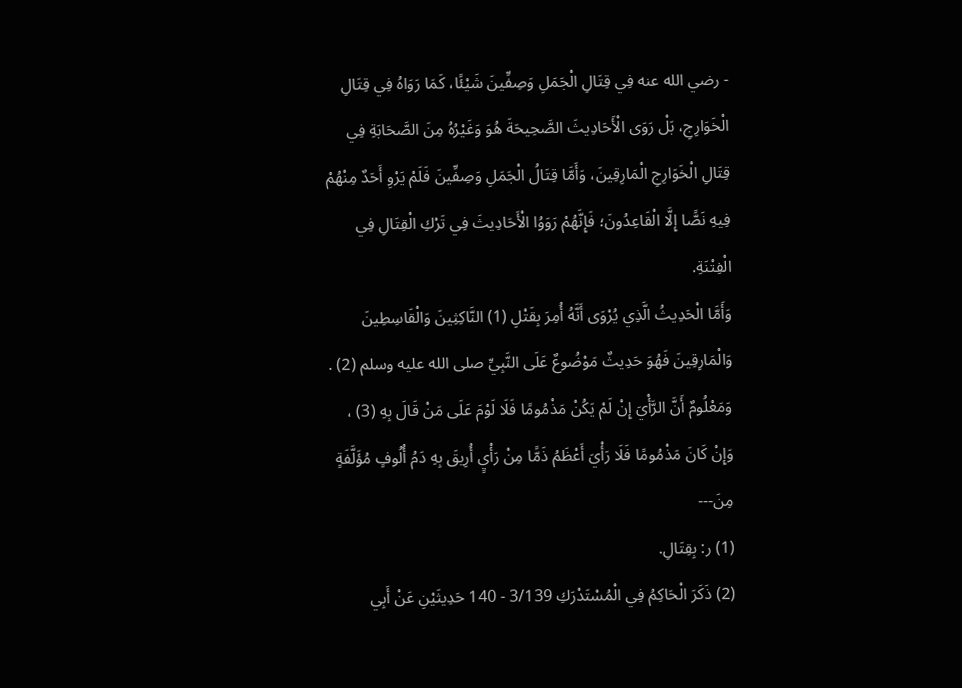- رضي الله عنه فِي قِتَالِ الْجَمَلِ وَصِفِّينَ شَيْئًا، كَمَا رَوَاهُ فِي قِتَالِ الْخَوَارِجِ، بَلْ رَوَى الْأَحَادِيثَ الصَّحِيحَةَ هُوَ وَغَيْرُهُ مِنَ الصَّحَابَةِ فِي قِتَالِ الْخَوَارِجِ الْمَارِقِينَ، وَأَمَّا قِتَالُ الْجَمَلِ وَصِفِّينَ فَلَمْ يَرْوِ أَحَدٌ مِنْهُمْ فِيهِ نَصًّا إِلَّا الْقَاعِدُونَ؛ فَإِنَّهُمْ رَوَوُا الْأَحَادِيثَ فِي تَرْكِ الْقِتَالِ فِي الْفِتْنَةِ.
وَأَمَّا الْحَدِيثُ الَّذِي يُرْوَى أَنَّهُ أُمِرَ بِقَتْلِ (1) النَّاكِثِينَ وَالْقَاسِطِينَ وَالْمَارِقِينَ فَهُوَ حَدِيثٌ مَوْضُوعٌ عَلَى النَّبِيِّ صلى الله عليه وسلم (2) .
وَمَعْلُومٌ أَنَّ الرَّأْيَ إِنْ لَمْ يَكُنْ مَذْمُومًا فَلَا لَوْمَ عَلَى مَنْ قَالَ بِهِ (3) ، وَإِنْ كَانَ مَذْمُومًا فَلَا رَأْيَ أَعْظَمُ ذَمًّا مِنْ رَأْيٍ أُرِيقَ بِهِ دَمُ أُلُوفٍ مُؤَلَّفَةٍ مِنَ---
(1) ر: بِقِتَالِ.
(2) ذَكَرَ الْحَاكِمُ فِي الْمُسْتَدْرَكِ 3/139 - 140 حَدِيثَيْنِ عَنْ أَبِي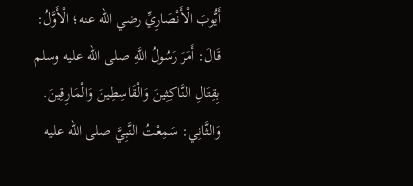أَيُّوبَ الْأَنْصَارِيِّ رضي الله عنه؛ الْأَوَّلُ: قَالَ: أَمَرَ رَسُولُ اللَّهِ صلى الله عليه وسلم بِقِتَالِ النَّاكِثِينَ وَالْقَاسِطِينَ وَالْمَارِقِينَ. وَالثَّانِي: سَمِعْتُ النَّبِيَّ صلى الله عليه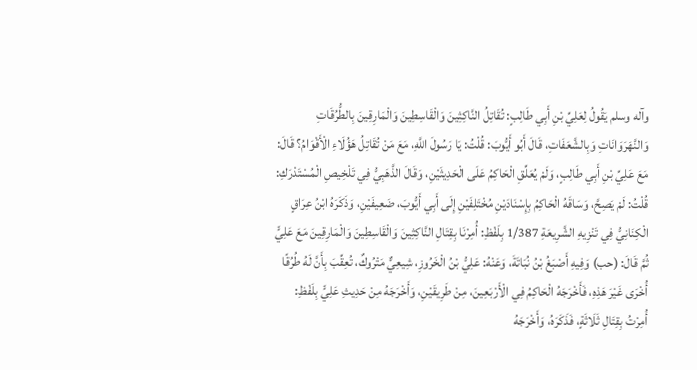وآله وسلم يَقُولُ لِعَلِيِّ بْنِ أَبِي طَالِبٍ: تُقَاتِلُ النَّاكِثِينَ وَالْقَاسِطِينَ وَالْمَارِقِينَ بِالطُّرُقَاتِ وَالنَّهَرَوَانَاتِ وَبِالشَّعَفَاتِ، قَالَ أَبُو أَيُّوبَ: قُلْتُ: يَا رَسُولَ اللَّهِ، مَعَ مَنْ تُقَاتِلُ هَؤُلَاءِ الْأَقْوَامُ؟ قَالَ: مَعَ عَلِيِّ بْنِ أَبِي طَالِبٍ، وَلَمْ يُعَلِّقِ الْحَاكِمُ عَلَى الْحَدِيثَيْنِ، وَقَالَ الذَّهَبِيُّ فِي تَلْخِيصِ الْمُسْتَدْرَكِ: قُلْتُ: لَمْ يَصِحَّ، وَسَاقَهُ الْحَاكِمُ بِإِسْنَادَيْنِ مُخْتَلِفَيْنِ إِلَى أَبِي أَيُّوبَ، ضَعِيفَيْنِ، وَذَكَرَهُ ابْنُ عِرَاقٍ الْكِنَانِيُّ فِي تَنْزِيهِ الشَّرِيعَةِ 1/387 بِلَفْظِ: أُمِرْنَا بِقِتَالِ النَّاكِثِينَ وَالْقَاسِطِينَ وَالْمَارِقِينَ مَعَ عَلِيٍّ ثُمَّ قَالَ: (حب) وَفِيهِ أَصْبَغُ بْنُ نُبَاتَةَ، وَعَنْهُ: عَلِيُّ بْنُ الْخَرُوزِ، شِيعِيٌّ مَتْرُوكٌ، تُعِقِّبَ بِأَنَّ لَهُ طُرُقًا أُخْرَى غَيْرَ هَذِهِ، فَأَخْرَجَهُ الْحَاكِمُ فِي الْأَرْبَعِينَ، مِنْ طَرِيقَيْنِ، وَأَخْرَجَهُ مِنْ حَدِيثِ عَلِيٍّ بِلَفْظِ: أُمِرْتُ بِقِتَالِ ثَلَاثَةٍ، فَذَكَرَهُ، وَأَخْرَجَهُ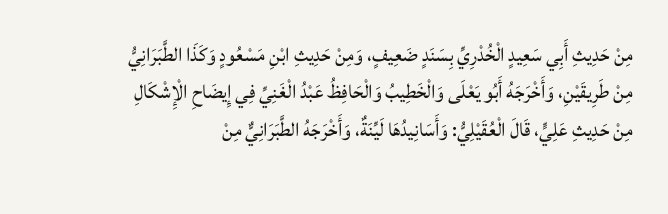مِنْ حَدِيثِ أَبِي سَعِيدٍ الْخُدْرِيِّ بِسَنَدٍ ضَعِيفٍ، وَمِنْ حَدِيثِ ابْنِ مَسْعُودٍ وَكَذَا الطَّبَرَانِيُّ مِنْ طَرِيقَيْنِ، وَأَخْرَجَهُ أَبُو يَعْلَى وَالْخَطِيبُ وَالْحَافِظُ عَبْدُ الْغَنِيِّ فِي إِيضَاحِ الْإِشْكَالِ مِنْ حَدِيثِ عَلِيٍّ، قَالَ الْعُقَيْلِيُّ: وَأَسَانِيدُهَا لَيِّنَةٌ، وَأَخْرَجَهُ الطَّبَرَانِيٌّ مِنْ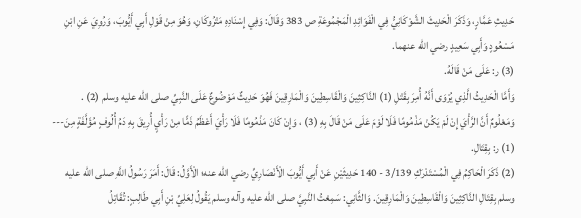حَدِيثِ عَمَّارٍ، وَذَكَرَ الْحَدِيثَ الشَّوْكَانِيُّ فِي الْفَوَائِدِ الْمَجْمُوعَةِ ص 383 وَقَالَ: وَفِي إِسْنَادِهِ مَتْرُوكَانِ، وَهُوَ مِنْ قَوْلِ أَبِي أَيُّوبَ، وَرُوِيَ عَنِ ابْنِ مَسْعُودٍ وَأَبِي سَعِيدٍ رضي الله عنهما.
(3) ر: عَلَى مَنْ قَالَهُ.
وَأَمَّا الْحَدِيثُ الَّذِي يُرْوَى أَنَّهُ أُمِرَ بِقَتْلِ (1) النَّاكِثِينَ وَالْقَاسِطِينَ وَالْمَارِقِينَ فَهُوَ حَدِيثٌ مَوْضُوعٌ عَلَى النَّبِيِّ صلى الله عليه وسلم (2) .
وَمَعْلُومٌ أَنَّ الرَّأْيَ إِنْ لَمْ يَكُنْ مَذْمُومًا فَلَا لَوْمَ عَلَى مَنْ قَالَ بِهِ (3) ، وَإِنْ كَانَ مَذْمُومًا فَلَا رَأْيَ أَعْظَمُ ذَمًّا مِنْ رَأْيٍ أُرِيقَ بِهِ دَمُ أُلُوفٍ مُؤَلَّفَةٍ مِنَ---
(1) ر: بِقِتَالِ.
(2) ذَكَرَ الْحَاكِمُ فِي الْمُسْتَدْرَكِ 3/139 - 140 حَدِيثَيْنِ عَنْ أَبِي أَيُّوبَ الْأَنْصَارِيِّ رضي الله عنه؛ الْأَوَّلُ: قَالَ: أَمَرَ رَسُولُ اللَّهِ صلى الله عليه وسلم بِقِتَالِ النَّاكِثِينَ وَالْقَاسِطِينَ وَالْمَارِقِينَ. وَالثَّانِي: سَمِعْتُ النَّبِيَّ صلى الله عليه وآله وسلم يَقُولُ لِعَلِيِّ بْنِ أَبِي طَالِبٍ: تُقَاتِلُ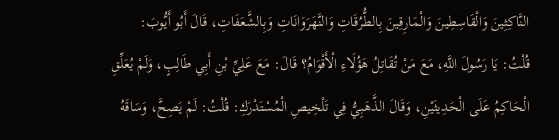النَّاكِثِينَ وَالْقَاسِطِينَ وَالْمَارِقِينَ بِالطُّرُقَاتِ وَالنَّهَرَوَانَاتِ وَبِالشَّعَفَاتِ، قَالَ أَبُو أَيُّوبَ: قُلْتُ: يَا رَسُولَ اللَّهِ، مَعَ مَنْ تُقَاتِلُ هَؤُلَاءِ الْأَقْوَامُ؟ قَالَ: مَعَ عَلِيِّ بْنِ أَبِي طَالِبٍ، وَلَمْ يُعَلِّقِ الْحَاكِمُ عَلَى الْحَدِيثَيْنِ، وَقَالَ الذَّهَبِيُّ فِي تَلْخِيصِ الْمُسْتَدْرَكِ: قُلْتُ: لَمْ يَصِحَّ، وَسَاقَهُ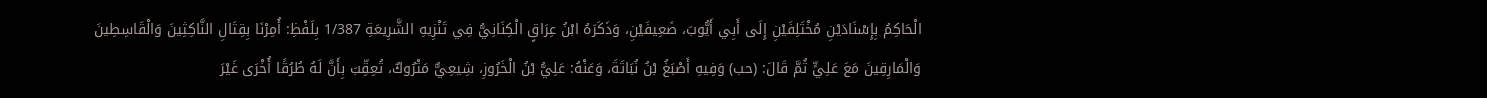الْحَاكِمُ بِإِسْنَادَيْنِ مُخْتَلِفَيْنِ إِلَى أَبِي أَيُّوبَ، ضَعِيفَيْنِ، وَذَكَرَهُ ابْنُ عِرَاقٍ الْكِنَانِيُّ فِي تَنْزِيهِ الشَّرِيعَةِ 1/387 بِلَفْظِ: أُمِرْنَا بِقِتَالِ النَّاكِثِينَ وَالْقَاسِطِينَ وَالْمَارِقِينَ مَعَ عَلِيٍّ ثُمَّ قَالَ: (حب) وَفِيهِ أَصْبَغُ بْنُ نُبَاتَةَ، وَعَنْهُ: عَلِيُّ بْنُ الْخَرُوزِ، شِيعِيٌّ مَتْرُوكٌ، تُعِقِّبَ بِأَنَّ لَهُ طُرُقًا أُخْرَى غَيْرَ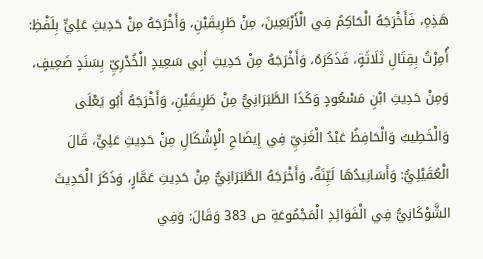هَذِهِ، فَأَخْرَجَهُ الْحَاكِمُ فِي الْأَرْبَعِينَ، مِنْ طَرِيقَيْنِ، وَأَخْرَجَهُ مِنْ حَدِيثِ عَلِيٍّ بِلَفْظِ: أُمِرْتُ بِقِتَالِ ثَلَاثَةٍ، فَذَكَرَهُ، وَأَخْرَجَهُ مِنْ حَدِيثِ أَبِي سَعِيدٍ الْخُدْرِيِّ بِسَنَدٍ ضَعِيفٍ، وَمِنْ حَدِيثِ ابْنِ مَسْعُودٍ وَكَذَا الطَّبَرَانِيُّ مِنْ طَرِيقَيْنِ، وَأَخْرَجَهُ أَبُو يَعْلَى وَالْخَطِيبُ وَالْحَافِظُ عَبْدُ الْغَنِيِّ فِي إِيضَاحِ الْإِشْكَالِ مِنْ حَدِيثِ عَلِيٍّ، قَالَ الْعُقَيْلِيُّ: وَأَسَانِيدُهَا لَيِّنَةٌ، وَأَخْرَجَهُ الطَّبَرَانِيٌّ مِنْ حَدِيثِ عَمَّارٍ، وَذَكَرَ الْحَدِيثَ الشَّوْكَانِيُّ فِي الْفَوَائِدِ الْمَجْمُوعَةِ ص 383 وَقَالَ: وَفِي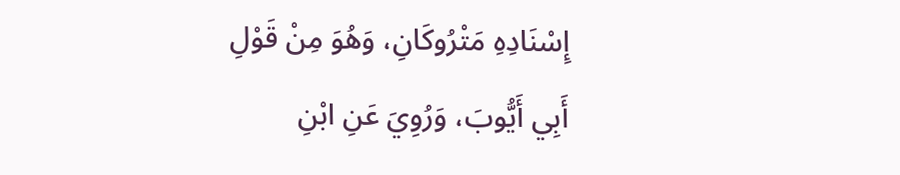إِسْنَادِهِ مَتْرُوكَانِ، وَهُوَ مِنْ قَوْلِ أَبِي أَيُّوبَ، وَرُوِيَ عَنِ ابْنِ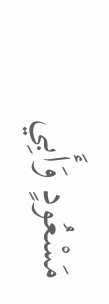مَسْعُودٍ وَأَبِي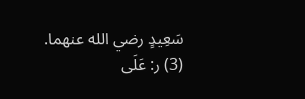سَعِيدٍ رضي الله عنهما.
(3) ر: عَلَى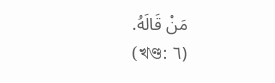مَنْ قَالَهُ.
(খণ্ড: ٦)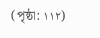(পৃষ্ঠা: ١١٢)